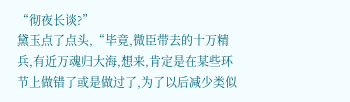“彻夜长谈?”
黛玉点了点头,“毕竟,微臣带去的十万精兵,有近万魂归大海,想来,肯定是在某些环节上做错了或是做过了,为了以后减少类似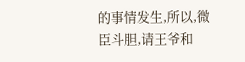的事情发生,所以,微臣斗胆,请王爷和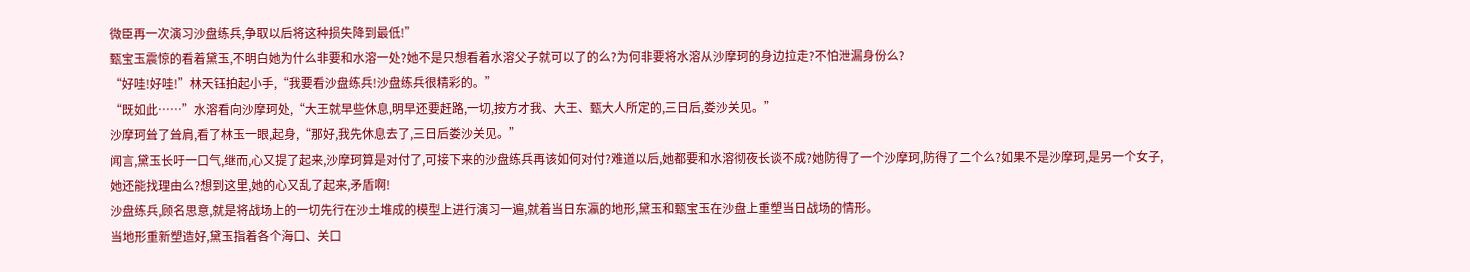微臣再一次演习沙盘练兵,争取以后将这种损失降到最低!”
甄宝玉震惊的看着黛玉,不明白她为什么非要和水溶一处?她不是只想看着水溶父子就可以了的么?为何非要将水溶从沙摩珂的身边拉走?不怕泄漏身份么?
“好哇!好哇!”林天钰拍起小手,“我要看沙盘练兵!沙盘练兵很精彩的。”
“既如此……”水溶看向沙摩珂处,“大王就早些休息,明早还要赶路,一切,按方才我、大王、甄大人所定的,三日后,娄沙关见。”
沙摩珂耸了耸肩,看了林玉一眼,起身,“那好,我先休息去了,三日后娄沙关见。”
闻言,黛玉长吁一口气,继而,心又提了起来,沙摩珂算是对付了,可接下来的沙盘练兵再该如何对付?难道以后,她都要和水溶彻夜长谈不成?她防得了一个沙摩珂,防得了二个么?如果不是沙摩珂,是另一个女子,她还能找理由么?想到这里,她的心又乱了起来,矛盾啊!
沙盘练兵,顾名思意,就是将战场上的一切先行在沙土堆成的模型上进行演习一遍,就着当日东瀛的地形,黛玉和甄宝玉在沙盘上重塑当日战场的情形。
当地形重新塑造好,黛玉指着各个海口、关口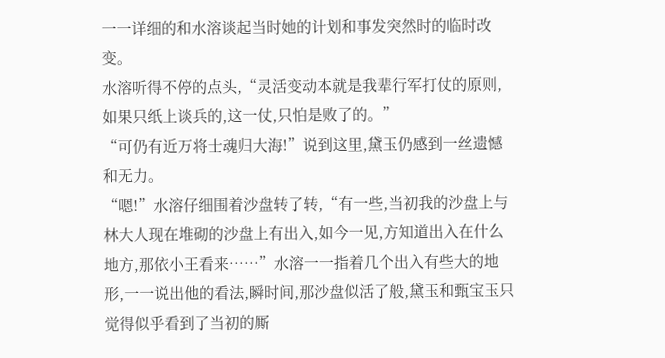一一详细的和水溶谈起当时她的计划和事发突然时的临时改变。
水溶听得不停的点头,“灵活变动本就是我辈行军打仗的原则,如果只纸上谈兵的,这一仗,只怕是败了的。”
“可仍有近万将士魂归大海!”说到这里,黛玉仍感到一丝遗憾和无力。
“嗯!”水溶仔细围着沙盘转了转,“有一些,当初我的沙盘上与林大人现在堆砌的沙盘上有出入,如今一见,方知道出入在什么地方,那依小王看来……”水溶一一指着几个出入有些大的地形,一一说出他的看法,瞬时间,那沙盘似活了般,黛玉和甄宝玉只觉得似乎看到了当初的厮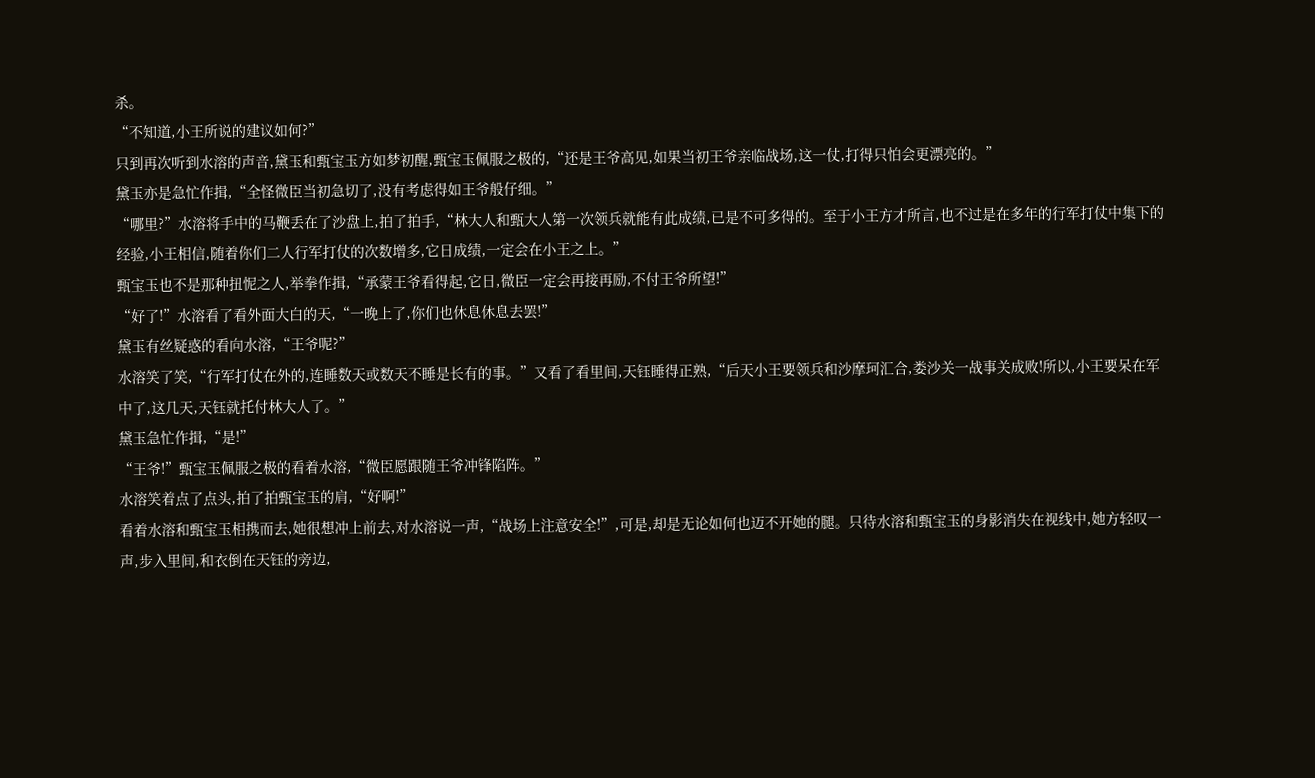杀。
“不知道,小王所说的建议如何?”
只到再次听到水溶的声音,黛玉和甄宝玉方如梦初醒,甄宝玉佩服之极的,“还是王爷高见,如果当初王爷亲临战场,这一仗,打得只怕会更漂亮的。”
黛玉亦是急忙作揖,“全怪微臣当初急切了,没有考虑得如王爷般仔细。”
“哪里?”水溶将手中的马鞭丢在了沙盘上,拍了拍手,“林大人和甄大人第一次领兵就能有此成绩,已是不可多得的。至于小王方才所言,也不过是在多年的行军打仗中集下的经验,小王相信,随着你们二人行军打仗的次数增多,它日成绩,一定会在小王之上。”
甄宝玉也不是那种扭怩之人,举拳作揖,“承蒙王爷看得起,它日,微臣一定会再接再励,不付王爷所望!”
“好了!”水溶看了看外面大白的天,“一晚上了,你们也休息休息去罢!”
黛玉有丝疑惑的看向水溶,“王爷呢?”
水溶笑了笑,“行军打仗在外的,连睡数天或数天不睡是长有的事。”又看了看里间,天钰睡得正熟,“后天小王要领兵和沙摩珂汇合,娄沙关一战事关成败!所以,小王要呆在军中了,这几天,天钰就托付林大人了。”
黛玉急忙作揖,“是!”
“王爷!”甄宝玉佩服之极的看着水溶,“微臣愿跟随王爷冲锋陷阵。”
水溶笑着点了点头,拍了拍甄宝玉的肩,“好啊!”
看着水溶和甄宝玉相携而去,她很想冲上前去,对水溶说一声,“战场上注意安全!”,可是,却是无论如何也迈不开她的腿。只待水溶和甄宝玉的身影消失在视线中,她方轻叹一声,步入里间,和衣倒在天钰的旁边,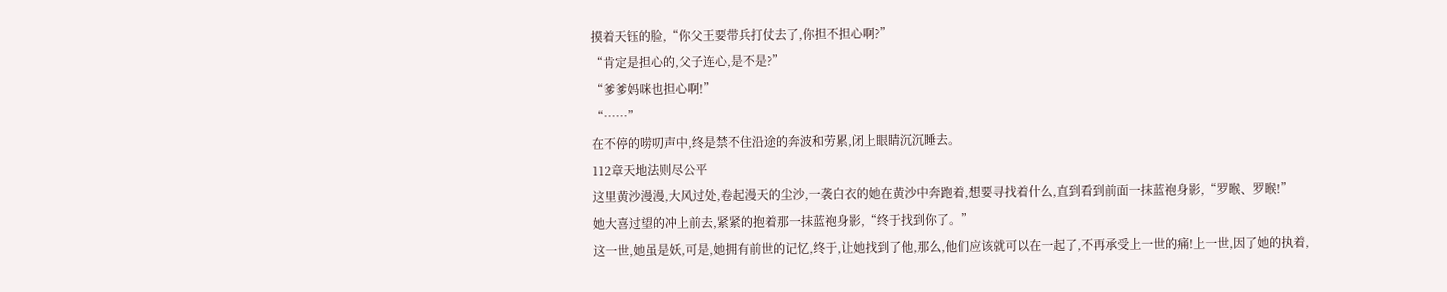摸着天钰的脸,“你父王要带兵打仗去了,你担不担心啊?”
“肯定是担心的,父子连心,是不是?”
“爹爹妈咪也担心啊!”
“……”
在不停的唠叨声中,终是禁不住沿途的奔波和劳累,闭上眼睛沉沉睡去。
112章天地法则尽公平
这里黄沙漫漫,大风过处,卷起漫天的尘沙,一袭白衣的她在黄沙中奔跑着,想要寻找着什么,直到看到前面一抹蓝袍身影,“罗睺、罗睺!”
她大喜过望的冲上前去,紧紧的抱着那一抹蓝袍身影,“终于找到你了。”
这一世,她虽是妖,可是,她拥有前世的记忆,终于,让她找到了他,那么,他们应该就可以在一起了,不再承受上一世的痛!上一世,因了她的执着,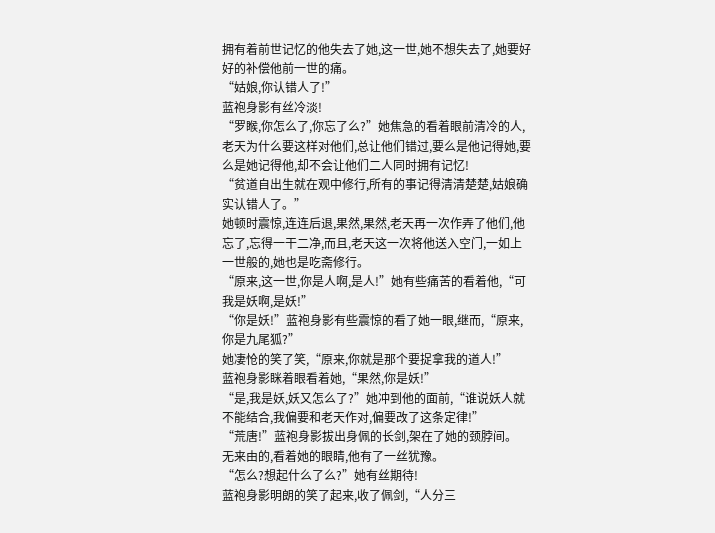拥有着前世记忆的他失去了她,这一世,她不想失去了,她要好好的补偿他前一世的痛。
“姑娘,你认错人了!”
蓝袍身影有丝冷淡!
“罗睺,你怎么了,你忘了么?”她焦急的看着眼前清冷的人,老天为什么要这样对他们,总让他们错过,要么是他记得她,要么是她记得他,却不会让他们二人同时拥有记忆!
“贫道自出生就在观中修行,所有的事记得清清楚楚,姑娘确实认错人了。”
她顿时震惊,连连后退,果然,果然,老天再一次作弄了他们,他忘了,忘得一干二净,而且,老天这一次将他送入空门,一如上一世般的,她也是吃斋修行。
“原来,这一世,你是人啊,是人!”她有些痛苦的看着他,“可我是妖啊,是妖!”
“你是妖!”蓝袍身影有些震惊的看了她一眼,继而,“原来,你是九尾狐?”
她凄怆的笑了笑,“原来,你就是那个要捉拿我的道人!”
蓝袍身影眯着眼看着她,“果然,你是妖!”
“是,我是妖,妖又怎么了?”她冲到他的面前,“谁说妖人就不能结合,我偏要和老天作对,偏要改了这条定律!”
“荒唐!”蓝袍身影拔出身佩的长剑,架在了她的颈脖间。
无来由的,看着她的眼睛,他有了一丝犹豫。
“怎么?想起什么了么?”她有丝期待!
蓝袍身影明朗的笑了起来,收了佩剑,“人分三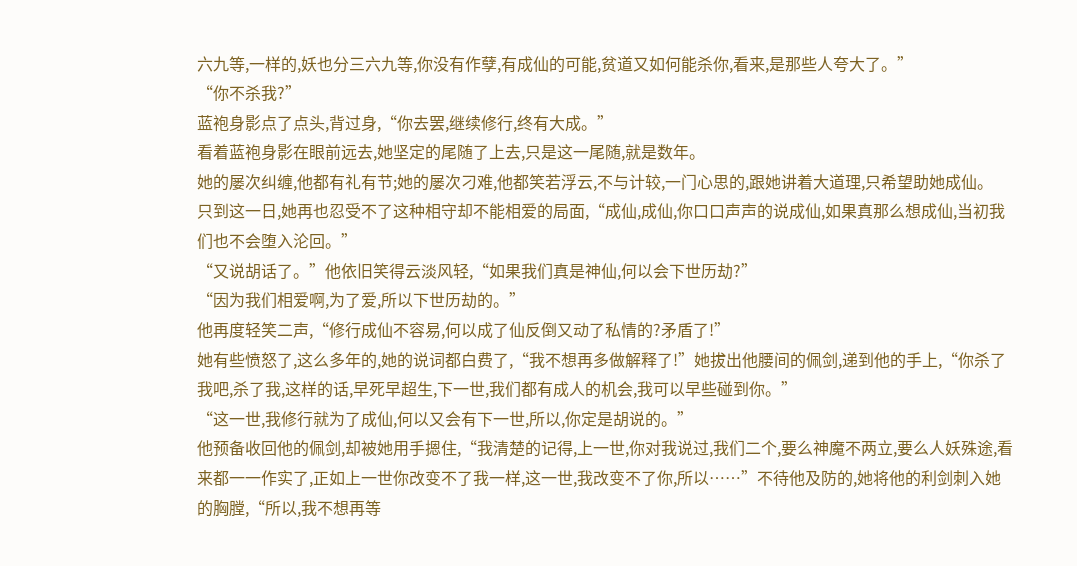六九等,一样的,妖也分三六九等,你没有作孽,有成仙的可能,贫道又如何能杀你,看来,是那些人夸大了。”
“你不杀我?”
蓝袍身影点了点头,背过身,“你去罢,继续修行,终有大成。”
看着蓝袍身影在眼前远去,她坚定的尾随了上去,只是这一尾随,就是数年。
她的屡次纠缠,他都有礼有节;她的屡次刁难,他都笑若浮云,不与计较,一门心思的,跟她讲着大道理,只希望助她成仙。
只到这一日,她再也忍受不了这种相守却不能相爱的局面,“成仙,成仙,你口口声声的说成仙,如果真那么想成仙,当初我们也不会堕入沦回。”
“又说胡话了。”他依旧笑得云淡风轻,“如果我们真是神仙,何以会下世历劫?”
“因为我们相爱啊,为了爱,所以下世历劫的。”
他再度轻笑二声,“修行成仙不容易,何以成了仙反倒又动了私情的?矛盾了!”
她有些愤怒了,这么多年的,她的说词都白费了,“我不想再多做解释了!”她拔出他腰间的佩剑,递到他的手上,“你杀了我吧,杀了我,这样的话,早死早超生,下一世,我们都有成人的机会,我可以早些碰到你。”
“这一世,我修行就为了成仙,何以又会有下一世,所以,你定是胡说的。”
他预备收回他的佩剑,却被她用手摁住,“我清楚的记得,上一世,你对我说过,我们二个,要么神魔不两立,要么人妖殊途,看来都一一作实了,正如上一世你改变不了我一样,这一世,我改变不了你,所以……”不待他及防的,她将他的利剑刺入她的胸膛,“所以,我不想再等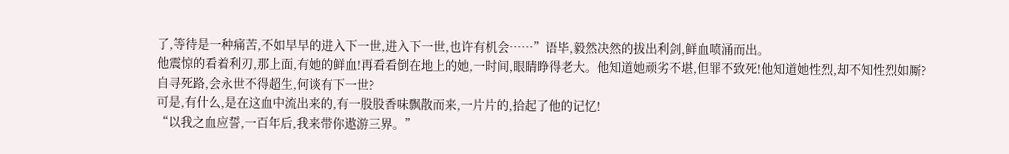了,等待是一种痛苦,不如早早的进入下一世,进入下一世,也许有机会……”语毕,毅然决然的拔出利剑,鲜血喷涌而出。
他震惊的看着利刃,那上面,有她的鲜血!再看看倒在地上的她,一时间,眼睛睁得老大。他知道她顽劣不堪,但罪不致死!他知道她性烈,却不知性烈如厮?
自寻死路,会永世不得超生,何谈有下一世?
可是,有什么,是在这血中流出来的,有一股股香味飘散而来,一片片的,拾起了他的记忆!
“以我之血应誓,一百年后,我来带你遨游三界。”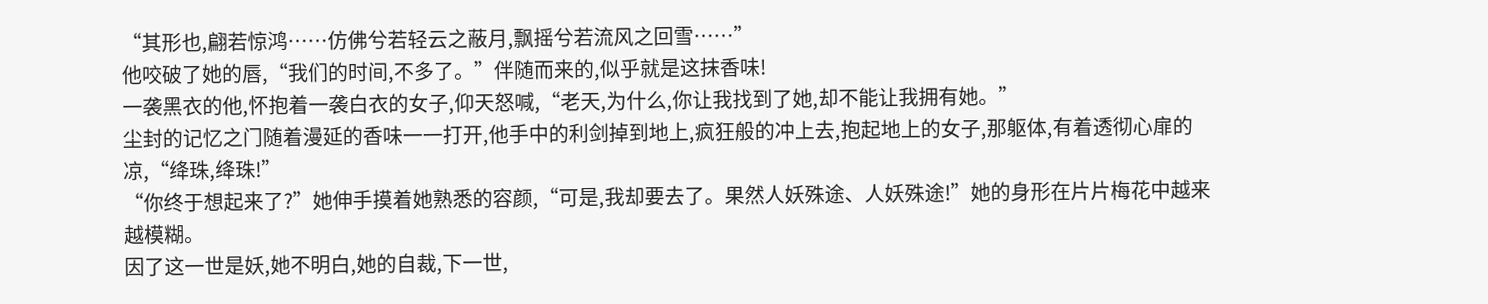“其形也,翩若惊鸿……仿佛兮若轻云之蔽月,飘摇兮若流风之回雪……”
他咬破了她的唇,“我们的时间,不多了。”伴随而来的,似乎就是这抹香味!
一袭黑衣的他,怀抱着一袭白衣的女子,仰天怒喊,“老天,为什么,你让我找到了她,却不能让我拥有她。”
尘封的记忆之门随着漫延的香味一一打开,他手中的利剑掉到地上,疯狂般的冲上去,抱起地上的女子,那躯体,有着透彻心扉的凉,“绛珠,绛珠!”
“你终于想起来了?”她伸手摸着她熟悉的容颜,“可是,我却要去了。果然人妖殊途、人妖殊途!”她的身形在片片梅花中越来越模糊。
因了这一世是妖,她不明白,她的自裁,下一世,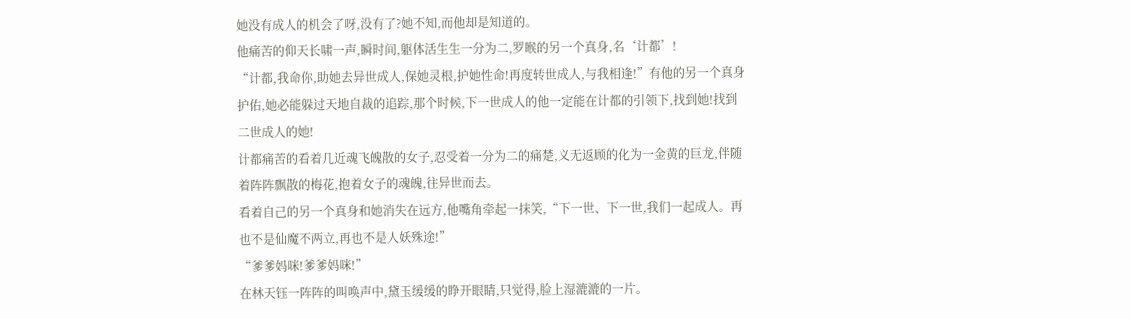她没有成人的机会了呀,没有了?她不知,而他却是知道的。
他痛苦的仰天长啸一声,瞬时间,躯体活生生一分为二,罗睺的另一个真身,名‘计都’!
“计都,我命你,助她去异世成人,保她灵根,护她性命!再度转世成人,与我相逢!”有他的另一个真身护佑,她必能躲过天地自裁的追踪,那个时候,下一世成人的他一定能在计都的引领下,找到她!找到二世成人的她!
计都痛苦的看着几近魂飞魄散的女子,忍受着一分为二的痛楚,义无返顾的化为一金黄的巨龙,伴随着阵阵飘散的梅花,抱着女子的魂魄,往异世而去。
看着自己的另一个真身和她消失在远方,他嘴角牵起一抹笑,“下一世、下一世,我们一起成人。再也不是仙魔不两立,再也不是人妖殊途!”
“爹爹妈咪!爹爹妈咪!”
在林天钰一阵阵的叫唤声中,黛玉缓缓的睁开眼睛,只觉得,脸上湿漉漉的一片。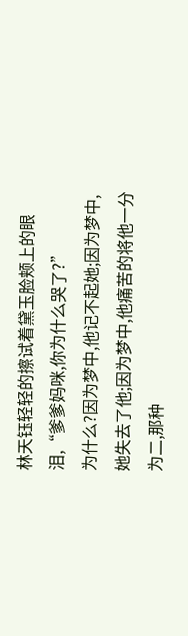林天钰轻轻的擦试着黛玉脸颊上的眼泪,“爹爹妈咪,你为什么哭了?”
为什么?因为梦中,他记不起她;因为梦中,她失去了他;因为梦中,他痛苦的将他一分为二,那种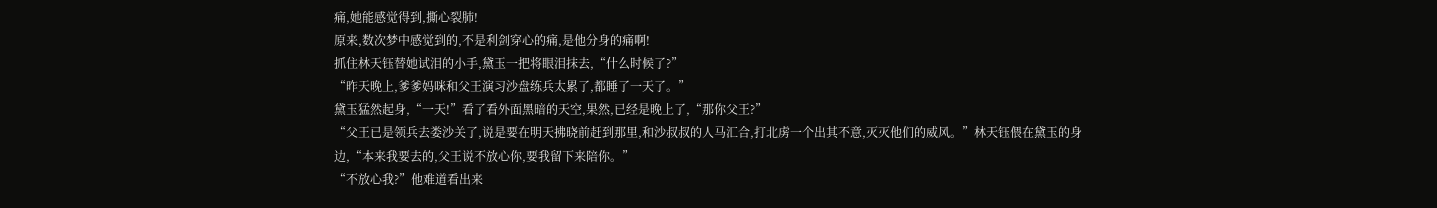痛,她能感觉得到,撕心裂肺!
原来,数次梦中感觉到的,不是利剑穿心的痛,是他分身的痛啊!
抓住林天钰替她试泪的小手,黛玉一把将眼泪抹去,“什么时候了?”
“昨天晚上,爹爹妈咪和父王演习沙盘练兵太累了,都睡了一天了。”
黛玉猛然起身,“一天!”看了看外面黑暗的天空,果然,已经是晚上了,“那你父王?”
“父王已是领兵去娄沙关了,说是要在明天拂晓前赶到那里,和沙叔叔的人马汇合,打北虏一个出其不意,灭灭他们的威风。”林天钰偎在黛玉的身边,“本来我要去的,父王说不放心你,要我留下来陪你。”
“不放心我?”他难道看出来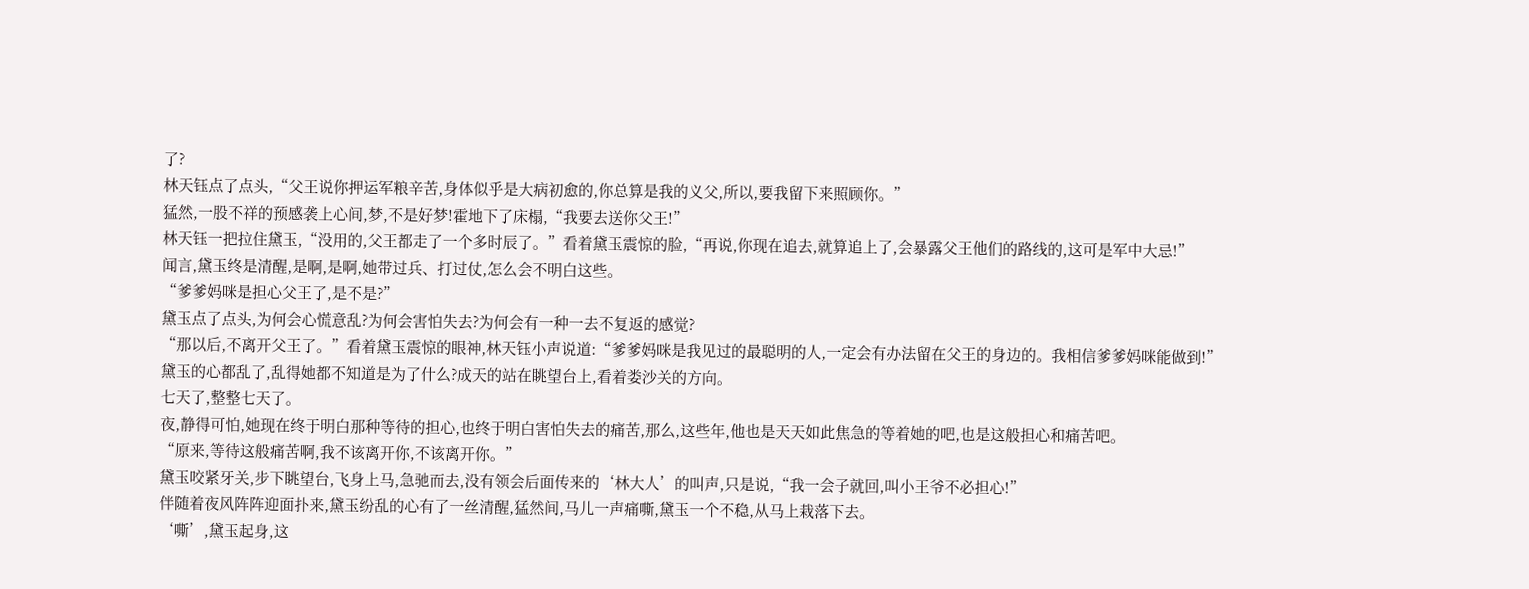了?
林天钰点了点头,“父王说你押运军粮辛苦,身体似乎是大病初愈的,你总算是我的义父,所以,要我留下来照顾你。”
猛然,一股不祥的预感袭上心间,梦,不是好梦!霍地下了床榻,“我要去送你父王!”
林天钰一把拉住黛玉,“没用的,父王都走了一个多时辰了。”看着黛玉震惊的脸,“再说,你现在追去,就算追上了,会暴露父王他们的路线的,这可是军中大忌!”
闻言,黛玉终是清醒,是啊,是啊,她带过兵、打过仗,怎么会不明白这些。
“爹爹妈咪是担心父王了,是不是?”
黛玉点了点头,为何会心慌意乱?为何会害怕失去?为何会有一种一去不复返的感觉?
“那以后,不离开父王了。”看着黛玉震惊的眼神,林天钰小声说道:“爹爹妈咪是我见过的最聪明的人,一定会有办法留在父王的身边的。我相信爹爹妈咪能做到!”
黛玉的心都乱了,乱得她都不知道是为了什么?成天的站在眺望台上,看着娄沙关的方向。
七天了,整整七天了。
夜,静得可怕,她现在终于明白那种等待的担心,也终于明白害怕失去的痛苦,那么,这些年,他也是天天如此焦急的等着她的吧,也是这般担心和痛苦吧。
“原来,等待这般痛苦啊,我不该离开你,不该离开你。”
黛玉咬紧牙关,步下眺望台,飞身上马,急驰而去,没有领会后面传来的‘林大人’的叫声,只是说,“我一会子就回,叫小王爷不必担心!”
伴随着夜风阵阵迎面扑来,黛玉纷乱的心有了一丝清醒,猛然间,马儿一声痛嘶,黛玉一个不稳,从马上栽落下去。
‘嘶’,黛玉起身,这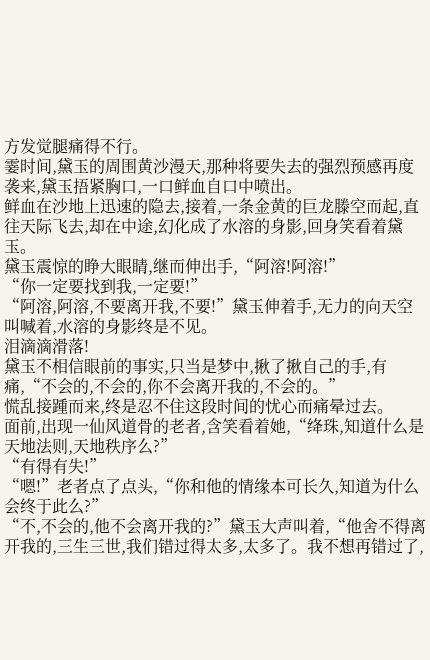方发觉腿痛得不行。
霎时间,黛玉的周围黄沙漫天,那种将要失去的强烈预感再度袭来,黛玉捂紧胸口,一口鲜血自口中喷出。
鲜血在沙地上迅速的隐去,接着,一条金黄的巨龙滕空而起,直往天际飞去,却在中途,幻化成了水溶的身影,回身笑看着黛玉。
黛玉震惊的睁大眼睛,继而伸出手,“阿溶!阿溶!”
“你一定要找到我,一定要!”
“阿溶,阿溶,不要离开我,不要!”黛玉伸着手,无力的向天空叫喊着,水溶的身影终是不见。
泪滴滴滑落!
黛玉不相信眼前的事实,只当是梦中,揪了揪自己的手,有痛,“不会的,不会的,你不会离开我的,不会的。”
慌乱接踵而来,终是忍不住这段时间的忧心而痛晕过去。
面前,出现一仙风道骨的老者,含笑看着她,“绛珠,知道什么是天地法则,天地秩序么?”
“有得有失!”
“嗯!”老者点了点头,“你和他的情缘本可长久,知道为什么会终于此么?”
“不,不会的,他不会离开我的?”黛玉大声叫着,“他舍不得离开我的,三生三世,我们错过得太多,太多了。我不想再错过了,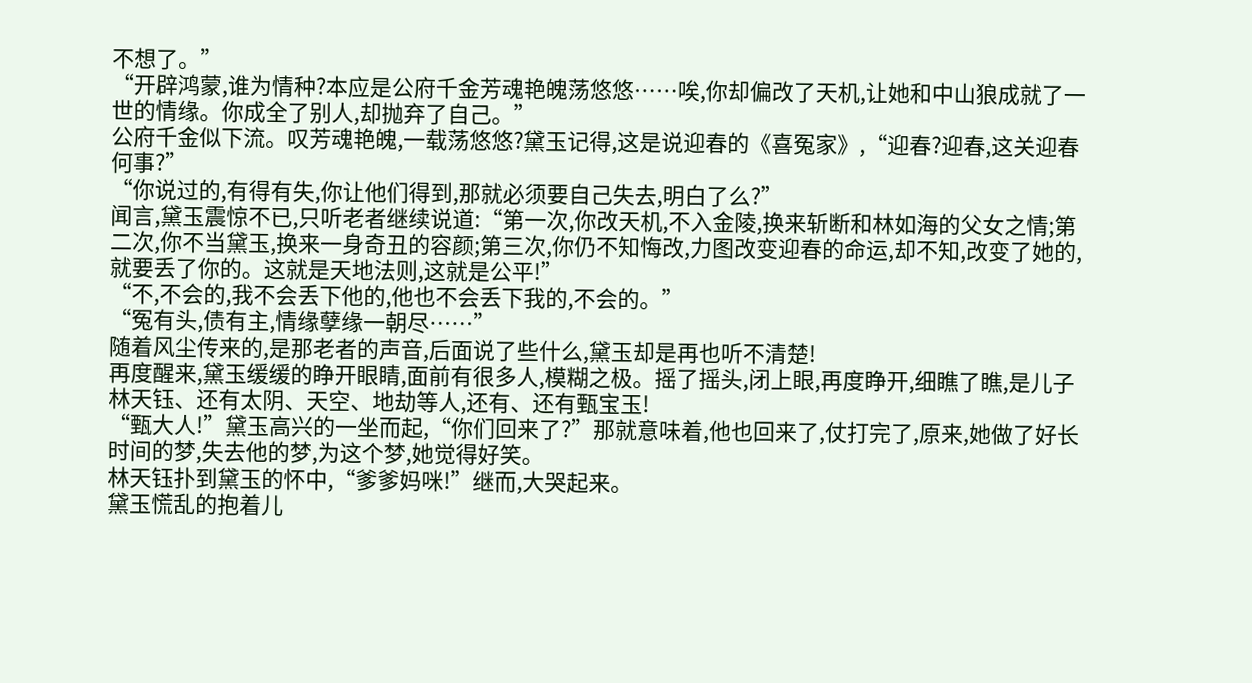不想了。”
“开辟鸿蒙,谁为情种?本应是公府千金芳魂艳魄荡悠悠……唉,你却偏改了天机,让她和中山狼成就了一世的情缘。你成全了别人,却抛弃了自己。”
公府千金似下流。叹芳魂艳魄,一载荡悠悠?黛玉记得,这是说迎春的《喜冤家》,“迎春?迎春,这关迎春何事?”
“你说过的,有得有失,你让他们得到,那就必须要自己失去,明白了么?”
闻言,黛玉震惊不已,只听老者继续说道:“第一次,你改天机,不入金陵,换来斩断和林如海的父女之情;第二次,你不当黛玉,换来一身奇丑的容颜;第三次,你仍不知悔改,力图改变迎春的命运,却不知,改变了她的,就要丢了你的。这就是天地法则,这就是公平!”
“不,不会的,我不会丢下他的,他也不会丢下我的,不会的。”
“冤有头,债有主,情缘孽缘一朝尽……”
随着风尘传来的,是那老者的声音,后面说了些什么,黛玉却是再也听不清楚!
再度醒来,黛玉缓缓的睁开眼睛,面前有很多人,模糊之极。摇了摇头,闭上眼,再度睁开,细瞧了瞧,是儿子林天钰、还有太阴、天空、地劫等人,还有、还有甄宝玉!
“甄大人!”黛玉高兴的一坐而起,“你们回来了?”那就意味着,他也回来了,仗打完了,原来,她做了好长时间的梦,失去他的梦,为这个梦,她觉得好笑。
林天钰扑到黛玉的怀中,“爹爹妈咪!”继而,大哭起来。
黛玉慌乱的抱着儿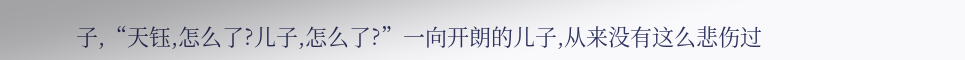子,“天钰,怎么了?儿子,怎么了?”一向开朗的儿子,从来没有这么悲伤过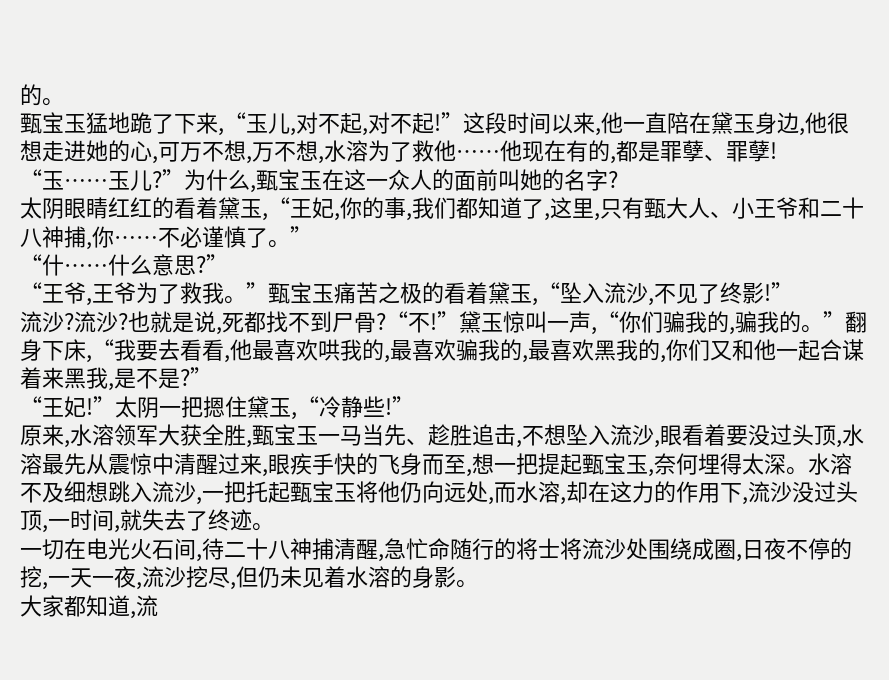的。
甄宝玉猛地跪了下来,“玉儿,对不起,对不起!”这段时间以来,他一直陪在黛玉身边,他很想走进她的心,可万不想,万不想,水溶为了救他……他现在有的,都是罪孽、罪孽!
“玉……玉儿?”为什么,甄宝玉在这一众人的面前叫她的名字?
太阴眼睛红红的看着黛玉,“王妃,你的事,我们都知道了,这里,只有甄大人、小王爷和二十八神捕,你……不必谨慎了。”
“什……什么意思?”
“王爷,王爷为了救我。”甄宝玉痛苦之极的看着黛玉,“坠入流沙,不见了终影!”
流沙?流沙?也就是说,死都找不到尸骨?“不!”黛玉惊叫一声,“你们骗我的,骗我的。”翻身下床,“我要去看看,他最喜欢哄我的,最喜欢骗我的,最喜欢黑我的,你们又和他一起合谋着来黑我,是不是?”
“王妃!”太阴一把摁住黛玉,“冷静些!”
原来,水溶领军大获全胜,甄宝玉一马当先、趁胜追击,不想坠入流沙,眼看着要没过头顶,水溶最先从震惊中清醒过来,眼疾手快的飞身而至,想一把提起甄宝玉,奈何埋得太深。水溶不及细想跳入流沙,一把托起甄宝玉将他仍向远处,而水溶,却在这力的作用下,流沙没过头顶,一时间,就失去了终迹。
一切在电光火石间,待二十八神捕清醒,急忙命随行的将士将流沙处围绕成圈,日夜不停的挖,一天一夜,流沙挖尽,但仍未见着水溶的身影。
大家都知道,流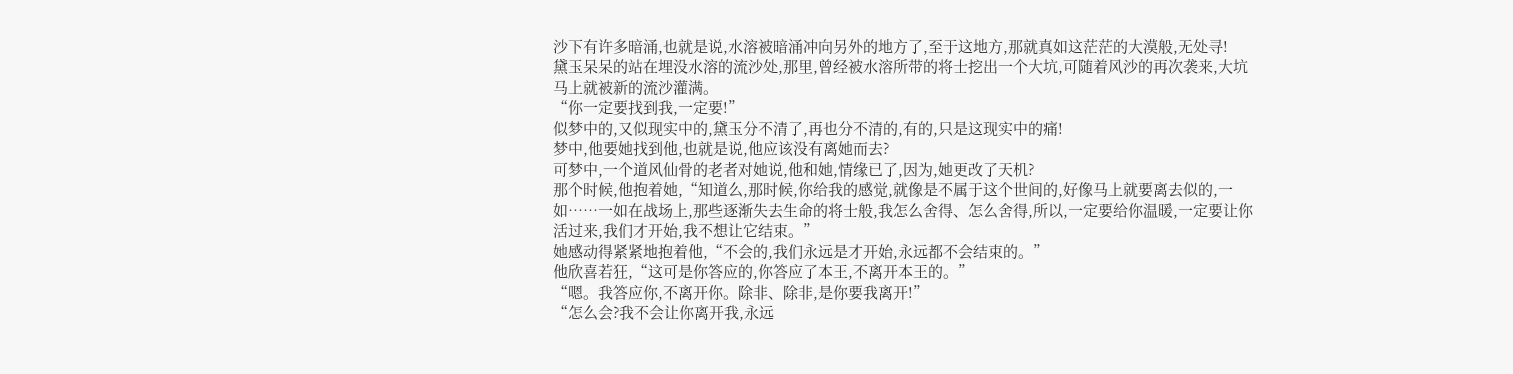沙下有许多暗涌,也就是说,水溶被暗涌冲向另外的地方了,至于这地方,那就真如这茫茫的大漠般,无处寻!
黛玉呆呆的站在埋没水溶的流沙处,那里,曾经被水溶所带的将士挖出一个大坑,可随着风沙的再次袭来,大坑马上就被新的流沙灌满。
“你一定要找到我,一定要!”
似梦中的,又似现实中的,黛玉分不清了,再也分不清的,有的,只是这现实中的痛!
梦中,他要她找到他,也就是说,他应该没有离她而去?
可梦中,一个道风仙骨的老者对她说,他和她,情缘已了,因为,她更改了天机?
那个时候,他抱着她,“知道么,那时候,你给我的感觉,就像是不属于这个世间的,好像马上就要离去似的,一如……一如在战场上,那些逐渐失去生命的将士般,我怎么舍得、怎么舍得,所以,一定要给你温暖,一定要让你活过来,我们才开始,我不想让它结束。”
她感动得紧紧地抱着他,“不会的,我们永远是才开始,永远都不会结束的。”
他欣喜若狂,“这可是你答应的,你答应了本王,不离开本王的。”
“嗯。我答应你,不离开你。除非、除非,是你要我离开!”
“怎么会?我不会让你离开我,永远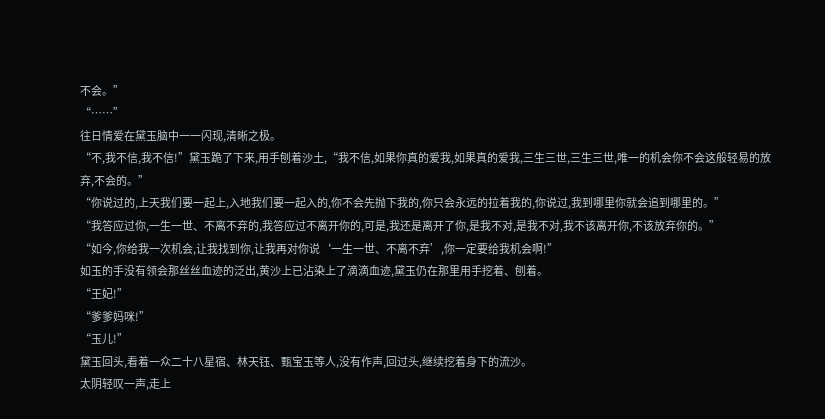不会。”
“……”
往日情爱在黛玉脑中一一闪现,清晰之极。
“不,我不信,我不信!”黛玉跪了下来,用手刨着沙土,“我不信,如果你真的爱我,如果真的爱我,三生三世,三生三世,唯一的机会你不会这般轻易的放弃,不会的。”
“你说过的,上天我们要一起上,入地我们要一起入的,你不会先抛下我的,你只会永远的拉着我的,你说过,我到哪里你就会追到哪里的。”
“我答应过你,一生一世、不离不弃的,我答应过不离开你的,可是,我还是离开了你,是我不对,是我不对,我不该离开你,不该放弃你的。”
“如今,你给我一次机会,让我找到你,让我再对你说‘一生一世、不离不弃’,你一定要给我机会啊!”
如玉的手没有领会那丝丝血迹的泛出,黄沙上已沾染上了滴滴血迹,黛玉仍在那里用手挖着、刨着。
“王妃!”
“爹爹妈咪!”
“玉儿!”
黛玉回头,看着一众二十八星宿、林天钰、甄宝玉等人,没有作声,回过头,继续挖着身下的流沙。
太阴轻叹一声,走上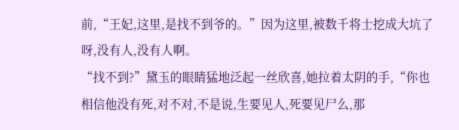前,“王妃,这里,是找不到爷的。”因为这里,被数千将士挖成大坑了呀,没有人,没有人啊。
“找不到?”黛玉的眼睛猛地泛起一丝欣喜,她拉着太阴的手,“你也相信他没有死,对不对,不是说,生要见人,死要见尸么,那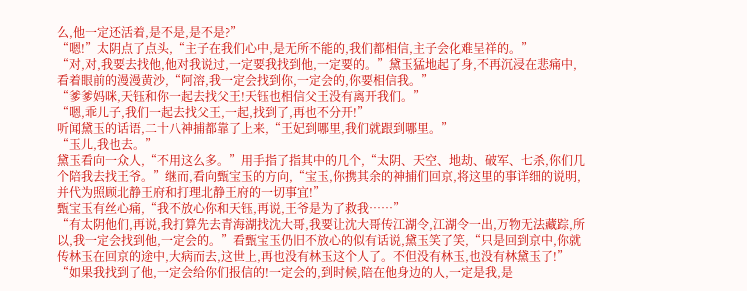么,他一定还活着,是不是,是不是?”
“嗯!”太阴点了点头,“主子在我们心中,是无所不能的,我们都相信,主子会化难呈祥的。”
“对,对,我要去找他,他对我说过,一定要我找到他,一定要的。”黛玉猛地起了身,不再沉浸在悲痛中,看着眼前的漫漫黄沙,“阿溶,我一定会找到你,一定会的,你要相信我。”
“爹爹妈咪,天钰和你一起去找父王!天钰也相信父王没有离开我们。”
“嗯,乖儿子,我们一起去找父王,一起,找到了,再也不分开!”
听闻黛玉的话语,二十八神捕都靠了上来,“王妃到哪里,我们就跟到哪里。”
“玉儿,我也去。”
黛玉看向一众人,“不用这么多。”用手指了指其中的几个,“太阴、天空、地劫、破军、七杀,你们几个陪我去找王爷。”继而,看向甄宝玉的方向,“宝玉,你携其余的神捕们回京,将这里的事详细的说明,并代为照顾北静王府和打理北静王府的一切事宜!”
甄宝玉有丝心痛,“我不放心你和天钰,再说,王爷是为了救我……”
“有太阴他们,再说,我打算先去青海湖找沈大哥,我要让沈大哥传江湖令,江湖令一出,万物无法藏踪,所以,我一定会找到他,一定会的。”看甄宝玉仍旧不放心的似有话说,黛玉笑了笑,“只是回到京中,你就传林玉在回京的途中,大病而去,这世上,再也没有林玉这个人了。不但没有林玉,也没有林黛玉了!”
“如果我找到了他,一定会给你们报信的!一定会的,到时候,陪在他身边的人,一定是我,是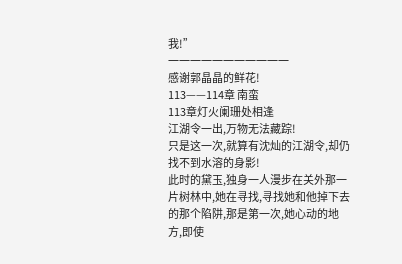我!”
一一一一一一一一一一一
感谢郭晶晶的鲜花!
113——114章 南蛮
113章灯火阑珊处相逢
江湖令一出,万物无法藏踪!
只是这一次,就算有沈灿的江湖令,却仍找不到水溶的身影!
此时的黛玉,独身一人漫步在关外那一片树林中,她在寻找,寻找她和他掉下去的那个陷阱,那是第一次,她心动的地方,即使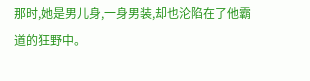那时,她是男儿身,一身男装,却也沦陷在了他霸道的狂野中。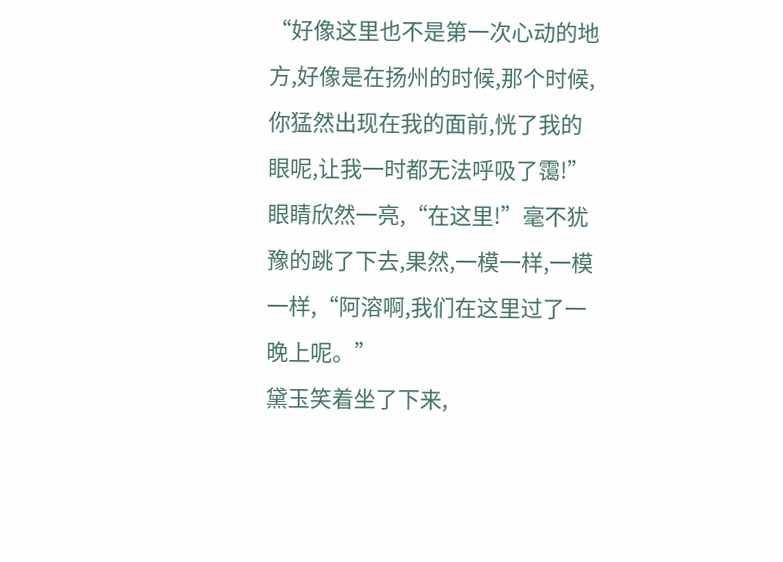“好像这里也不是第一次心动的地方,好像是在扬州的时候,那个时候,你猛然出现在我的面前,恍了我的眼呢,让我一时都无法呼吸了霭!”
眼睛欣然一亮,“在这里!”毫不犹豫的跳了下去,果然,一模一样,一模一样,“阿溶啊,我们在这里过了一晚上呢。”
黛玉笑着坐了下来,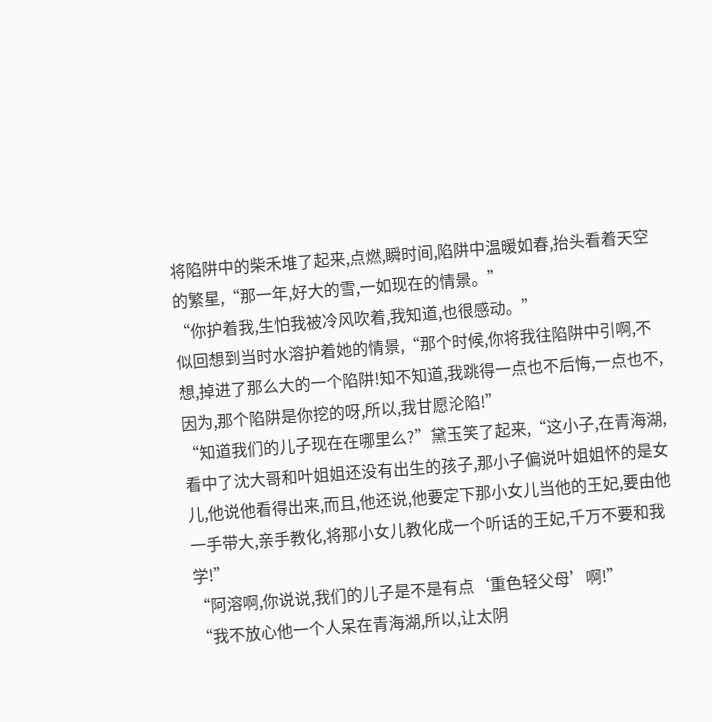将陷阱中的柴禾堆了起来,点燃,瞬时间,陷阱中温暖如春,抬头看着天空的繁星,“那一年,好大的雪,一如现在的情景。”
“你护着我,生怕我被冷风吹着,我知道,也很感动。”
似回想到当时水溶护着她的情景,“那个时候,你将我往陷阱中引啊,不想,掉进了那么大的一个陷阱!知不知道,我跳得一点也不后悔,一点也不,因为,那个陷阱是你挖的呀,所以,我甘愿沦陷!”
“知道我们的儿子现在在哪里么?”黛玉笑了起来,“这小子,在青海湖,看中了沈大哥和叶姐姐还没有出生的孩子,那小子偏说叶姐姐怀的是女儿,他说他看得出来,而且,他还说,他要定下那小女儿当他的王妃,要由他一手带大,亲手教化,将那小女儿教化成一个听话的王妃,千万不要和我学!”
“阿溶啊,你说说,我们的儿子是不是有点‘重色轻父母’啊!”
“我不放心他一个人呆在青海湖,所以,让太阴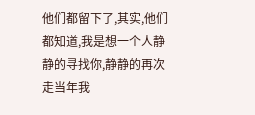他们都留下了,其实,他们都知道,我是想一个人静静的寻找你,静静的再次走当年我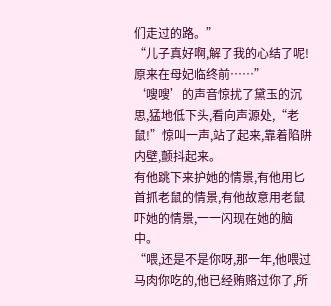们走过的路。”
“儿子真好啊,解了我的心结了呢!原来在母妃临终前……”
‘嗖嗖’的声音惊扰了黛玉的沉思,猛地低下头,看向声源处,“老鼠!”惊叫一声,站了起来,靠着陷阱内壁,颤抖起来。
有他跳下来护她的情景,有他用匕首抓老鼠的情景,有他故意用老鼠吓她的情景,一一闪现在她的脑中。
“喂,还是不是你呀,那一年,他喂过马肉你吃的,他已经贿赂过你了,所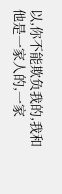以,你不能欺负我的,我和他是一家人的,一家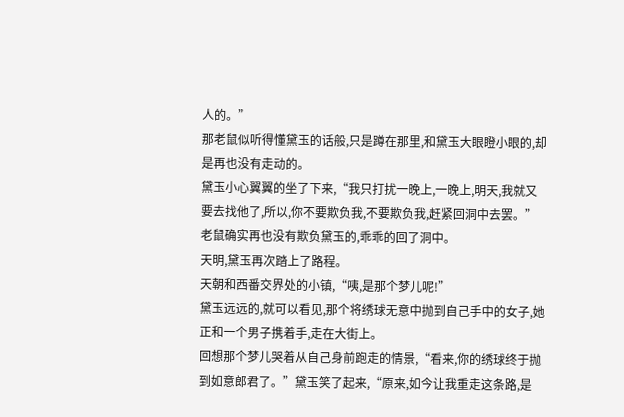人的。”
那老鼠似听得懂黛玉的话般,只是蹲在那里,和黛玉大眼瞪小眼的,却是再也没有走动的。
黛玉小心翼翼的坐了下来,“我只打扰一晚上,一晚上,明天,我就又要去找他了,所以,你不要欺负我,不要欺负我,赶紧回洞中去罢。”
老鼠确实再也没有欺负黛玉的,乖乖的回了洞中。
天明,黛玉再次踏上了路程。
天朝和西番交界处的小镇,“咦,是那个梦儿呢!”
黛玉远远的,就可以看见,那个将绣球无意中抛到自己手中的女子,她正和一个男子携着手,走在大街上。
回想那个梦儿哭着从自己身前跑走的情景,“看来,你的绣球终于抛到如意郎君了。”黛玉笑了起来,“原来,如今让我重走这条路,是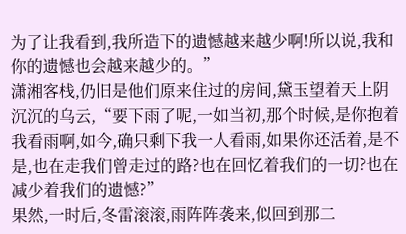为了让我看到,我所造下的遗憾越来越少啊!所以说,我和你的遗憾也会越来越少的。”
潇湘客栈,仍旧是他们原来住过的房间,黛玉望着天上阴沉沉的乌云,“要下雨了呢,一如当初,那个时候,是你抱着我看雨啊,如今,确只剩下我一人看雨,如果你还活着,是不是,也在走我们曾走过的路?也在回忆着我们的一切?也在减少着我们的遗憾?”
果然,一时后,冬雷滚滚,雨阵阵袭来,似回到那二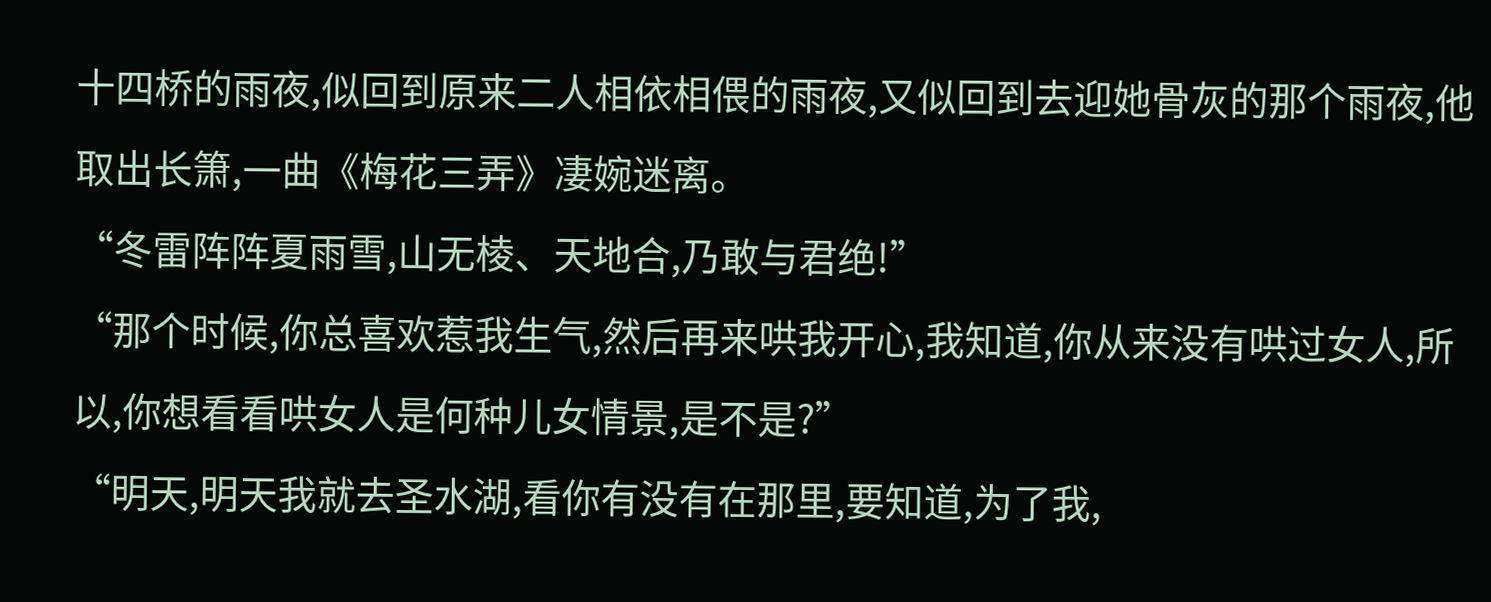十四桥的雨夜,似回到原来二人相依相偎的雨夜,又似回到去迎她骨灰的那个雨夜,他取出长箫,一曲《梅花三弄》凄婉迷离。
“冬雷阵阵夏雨雪,山无棱、天地合,乃敢与君绝!”
“那个时候,你总喜欢惹我生气,然后再来哄我开心,我知道,你从来没有哄过女人,所以,你想看看哄女人是何种儿女情景,是不是?”
“明天,明天我就去圣水湖,看你有没有在那里,要知道,为了我,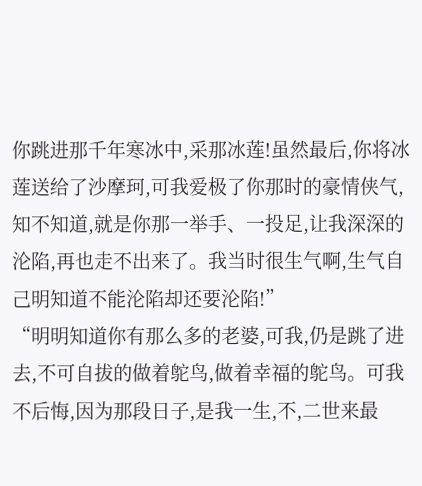你跳进那千年寒冰中,采那冰莲!虽然最后,你将冰莲送给了沙摩珂,可我爱极了你那时的豪情侠气,知不知道,就是你那一举手、一投足,让我深深的沦陷,再也走不出来了。我当时很生气啊,生气自己明知道不能沦陷却还要沦陷!”
“明明知道你有那么多的老婆,可我,仍是跳了进去,不可自拔的做着鸵鸟,做着幸福的鸵鸟。可我不后悔,因为那段日子,是我一生,不,二世来最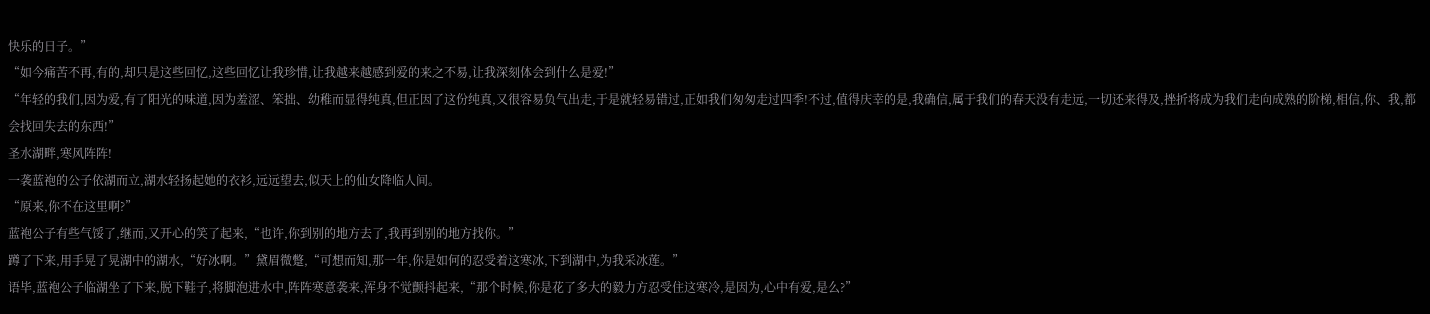快乐的日子。”
“如今痛苦不再,有的,却只是这些回忆,这些回忆让我珍惜,让我越来越感到爱的来之不易,让我深刻体会到什么是爱!”
“年轻的我们,因为爱,有了阳光的味道,因为羞涩、笨拙、幼稚而显得纯真,但正因了这份纯真,又很容易负气出走,于是就轻易错过,正如我们匆匆走过四季!不过,值得庆幸的是,我确信,属于我们的春天没有走远,一切还来得及,挫折将成为我们走向成熟的阶梯,相信,你、我,都会找回失去的东西!”
圣水湖畔,寒风阵阵!
一袭蓝袍的公子依湖而立,湖水轻扬起她的衣衫,远远望去,似天上的仙女降临人间。
“原来,你不在这里啊?”
蓝袍公子有些气馁了,继而,又开心的笑了起来,“也许,你到别的地方去了,我再到别的地方找你。”
蹲了下来,用手晃了晃湖中的湖水,“好冰啊。”黛眉微蹩,“可想而知,那一年,你是如何的忍受着这寒冰,下到湖中,为我采冰莲。”
语毕,蓝袍公子临湖坐了下来,脱下鞋子,将脚泡进水中,阵阵寒意袭来,浑身不觉颤抖起来,“那个时候,你是花了多大的毅力方忍受住这寒冷,是因为,心中有爱,是么?”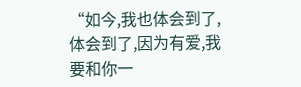“如今,我也体会到了,体会到了,因为有爱,我要和你一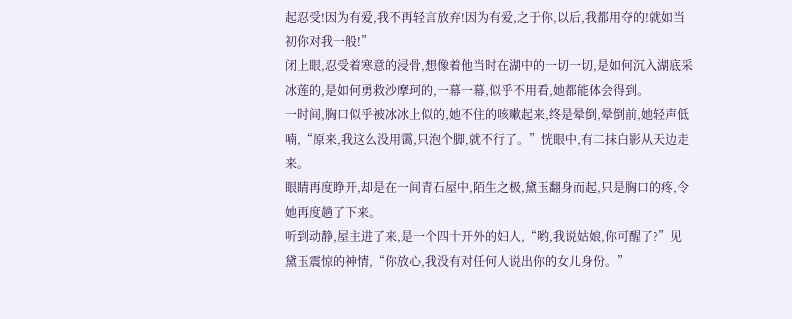起忍受!因为有爱,我不再轻言放弃!因为有爱,之于你,以后,我都用夺的!就如当初你对我一般!”
闭上眼,忍受着寒意的浸骨,想像着他当时在湖中的一切一切,是如何沉入湖底采冰莲的,是如何勇救沙摩珂的,一幕一幕,似乎不用看,她都能体会得到。
一时间,胸口似乎被冰冰上似的,她不住的咳嗽起来,终是晕倒,晕倒前,她轻声低喃,“原来,我这么没用霭,只泡个脚,就不行了。”恍眼中,有二抹白影从天边走来。
眼睛再度睁开,却是在一间青石屋中,陌生之极,黛玉翻身而起,只是胸口的疼,令她再度趟了下来。
听到动静,屋主进了来,是一个四十开外的妇人,“哟,我说姑娘,你可醒了?”见黛玉震惊的神情,“你放心,我没有对任何人说出你的女儿身份。”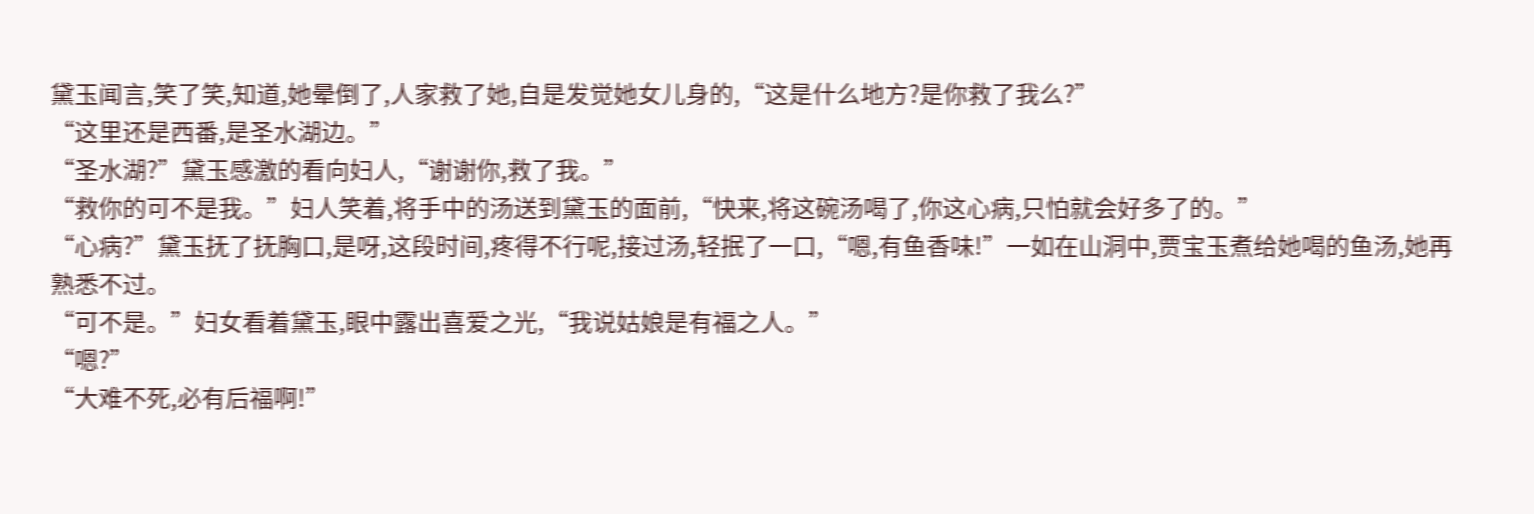黛玉闻言,笑了笑,知道,她晕倒了,人家救了她,自是发觉她女儿身的,“这是什么地方?是你救了我么?”
“这里还是西番,是圣水湖边。”
“圣水湖?”黛玉感激的看向妇人,“谢谢你,救了我。”
“救你的可不是我。”妇人笑着,将手中的汤送到黛玉的面前,“快来,将这碗汤喝了,你这心病,只怕就会好多了的。”
“心病?”黛玉抚了抚胸口,是呀,这段时间,疼得不行呢,接过汤,轻抿了一口,“嗯,有鱼香味!”一如在山洞中,贾宝玉煮给她喝的鱼汤,她再熟悉不过。
“可不是。”妇女看着黛玉,眼中露出喜爱之光,“我说姑娘是有福之人。”
“嗯?”
“大难不死,必有后福啊!”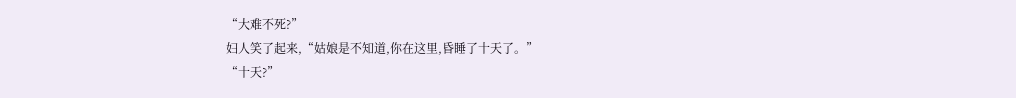“大难不死?”
妇人笑了起来,“姑娘是不知道,你在这里,昏睡了十天了。”
“十天?”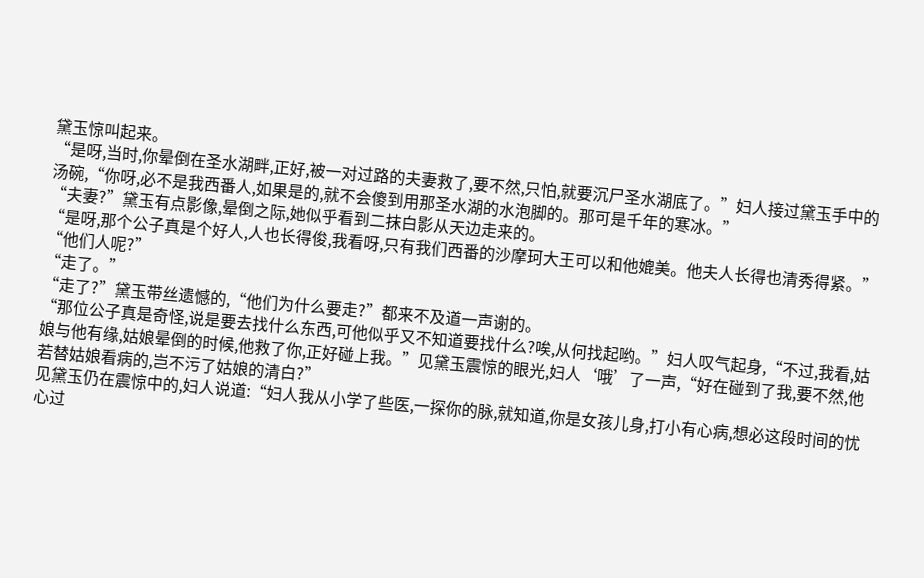黛玉惊叫起来。
“是呀,当时,你晕倒在圣水湖畔,正好,被一对过路的夫妻救了,要不然,只怕,就要沉尸圣水湖底了。”妇人接过黛玉手中的汤碗,“你呀,必不是我西番人,如果是的,就不会傻到用那圣水湖的水泡脚的。那可是千年的寒冰。”
“夫妻?”黛玉有点影像,晕倒之际,她似乎看到二抹白影从天边走来的。
“是呀,那个公子真是个好人,人也长得俊,我看呀,只有我们西番的沙摩珂大王可以和他媲美。他夫人长得也清秀得紧。”
“他们人呢?”
“走了。”
“走了?”黛玉带丝遗憾的,“他们为什么要走?”都来不及道一声谢的。
“那位公子真是奇怪,说是要去找什么东西,可他似乎又不知道要找什么?唉,从何找起哟。”妇人叹气起身,“不过,我看,姑娘与他有缘,姑娘晕倒的时候,他救了你,正好碰上我。”见黛玉震惊的眼光,妇人‘哦’了一声,“好在碰到了我,要不然,他若替姑娘看病的,岂不污了姑娘的清白?”
见黛玉仍在震惊中的,妇人说道:“妇人我从小学了些医,一探你的脉,就知道,你是女孩儿身,打小有心病,想必这段时间的忧心过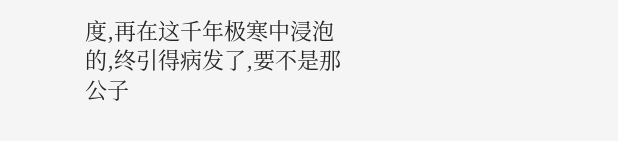度,再在这千年极寒中浸泡的,终引得病发了,要不是那公子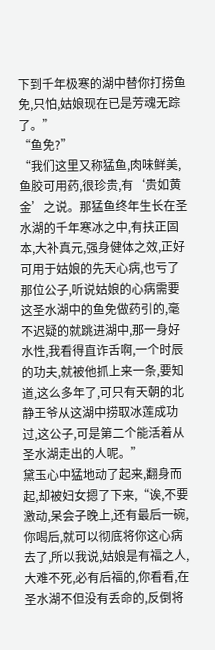下到千年极寒的湖中替你打捞鱼免,只怕,姑娘现在已是芳魂无踪了。”
“鱼免?”
“我们这里又称猛鱼,肉味鲜美,鱼胶可用药,很珍贵,有‘贵如黄金’之说。那猛鱼终年生长在圣水湖的千年寒冰之中,有扶正固本,大补真元,强身健体之效,正好可用于姑娘的先天心病,也亏了那位公子,听说姑娘的心病需要这圣水湖中的鱼免做药引的,毫不迟疑的就跳进湖中,那一身好水性,我看得直诈舌啊,一个时辰的功夫,就被他抓上来一条,要知道,这么多年了,可只有天朝的北静王爷从这湖中捞取冰莲成功过,这公子,可是第二个能活着从圣水湖走出的人呢。”
黛玉心中猛地动了起来,翻身而起,却被妇女摁了下来,“诶,不要激动,呆会子晚上,还有最后一碗,你喝后,就可以彻底将你这心病去了,所以我说,姑娘是有福之人,大难不死,必有后福的,你看看,在圣水湖不但没有丢命的,反倒将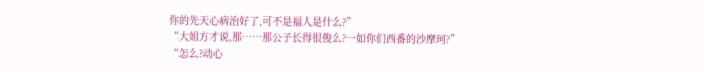你的先天心病治好了,可不是福人是什么?”
“大姐方才说,那……那公子长得很俊么?一如你们西番的沙摩珂?”
“怎么?动心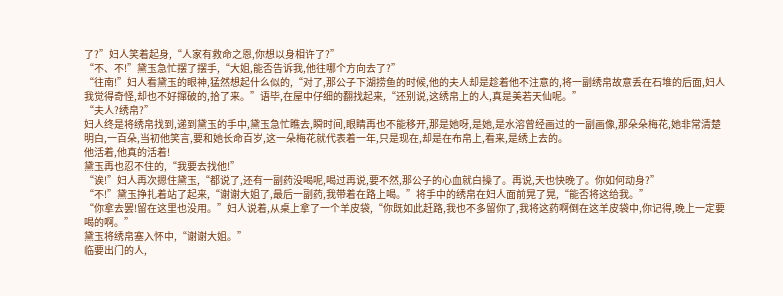了?”妇人笑着起身,“人家有救命之恩,你想以身相许了?”
“不、不!”黛玉急忙摆了摆手,“大姐,能否告诉我,他往哪个方向去了?”
“往南!”妇人看黛玉的眼神,猛然想起什么似的,“对了,那公子下湖捞鱼的时候,他的夫人却是趁着他不注意的,将一副绣帛故意丢在石堆的后面,妇人我觉得奇怪,却也不好撺破的,拾了来。”语毕,在屋中仔细的翻找起来,“还别说,这绣帛上的人,真是美若天仙呢。”
“夫人?绣帛?”
妇人终是将绣帛找到,递到黛玉的手中,黛玉急忙瞧去,瞬时间,眼睛再也不能移开,那是她呀,是她,是水溶曾经画过的一副画像,那朵朵梅花,她非常清楚明白,一百朵,当初他笑言,要和她长命百岁,这一朵梅花就代表着一年,只是现在,却是在布帛上,看来,是绣上去的。
他活着,他真的活着!
黛玉再也忍不住的,“我要去找他!”
“诶!”妇人再次摁住黛玉,“都说了,还有一副药没喝呢,喝过再说,要不然,那公子的心血就白操了。再说,天也快晚了。你如何动身?”
“不!”黛玉挣扎着站了起来,“谢谢大姐了,最后一副药,我带着在路上喝。”将手中的绣帛在妇人面前晃了晃,“能否将这给我。”
“你拿去罢!留在这里也没用。”妇人说着,从桌上拿了一个羊皮袋,“你既如此赶路,我也不多留你了,我将这药啊倒在这羊皮袋中,你记得,晚上一定要喝的啊。”
黛玉将绣帛塞入怀中,“谢谢大姐。”
临要出门的人,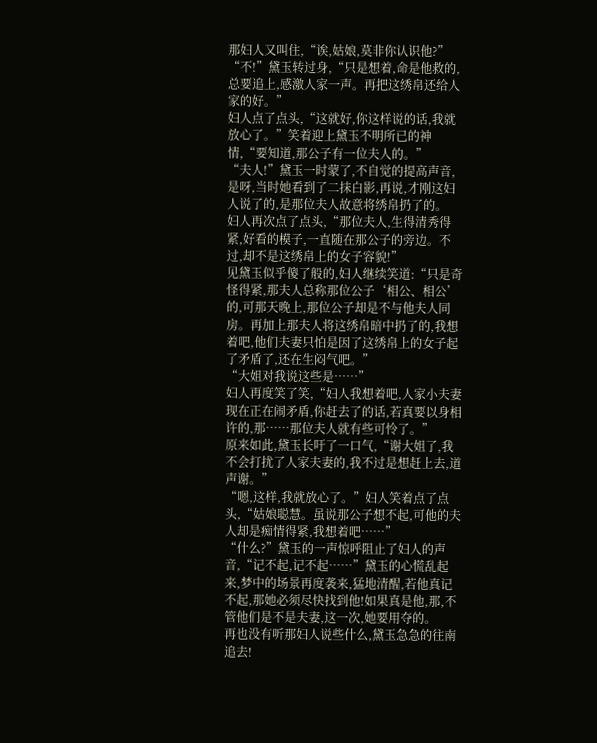那妇人又叫住,“诶,姑娘,莫非你认识他?”
“不!”黛玉转过身,“只是想着,命是他救的,总要追上,感激人家一声。再把这绣帛还给人家的好。”
妇人点了点头,“这就好,你这样说的话,我就放心了。”笑着迎上黛玉不明所已的神情,“要知道,那公子有一位夫人的。”
“夫人!”黛玉一时蒙了,不自觉的提高声音,是呀,当时她看到了二抹白影,再说,才刚这妇人说了的,是那位夫人故意将绣帛扔了的。
妇人再次点了点头,“那位夫人,生得清秀得紧,好看的模子,一直随在那公子的旁边。不过,却不是这绣帛上的女子容貌!”
见黛玉似乎傻了般的,妇人继续笑道:“只是奇怪得紧,那夫人总称那位公子‘相公、相公’的,可那天晚上,那位公子却是不与他夫人同房。再加上那夫人将这绣帛暗中扔了的,我想着吧,他们夫妻只怕是因了这绣帛上的女子起了矛盾了,还在生闷气吧。”
“大姐对我说这些是……”
妇人再度笑了笑,“妇人我想着吧,人家小夫妻现在正在闹矛盾,你赶去了的话,若真要以身相许的,那……那位夫人就有些可怜了。”
原来如此,黛玉长吁了一口气,“谢大姐了,我不会打扰了人家夫妻的,我不过是想赶上去,道声谢。”
“嗯,这样,我就放心了。”妇人笑着点了点头,“姑娘聪慧。虽说那公子想不起,可他的夫人却是痴情得紧,我想着吧……”
“什么?”黛玉的一声惊呼阻止了妇人的声音,“记不起,记不起……”黛玉的心慌乱起来,梦中的场景再度袭来,猛地清醒,若他真记不起,那她必须尽快找到他!如果真是他,那,不管他们是不是夫妻,这一次,她要用夺的。
再也没有听那妇人说些什么,黛玉急急的往南追去!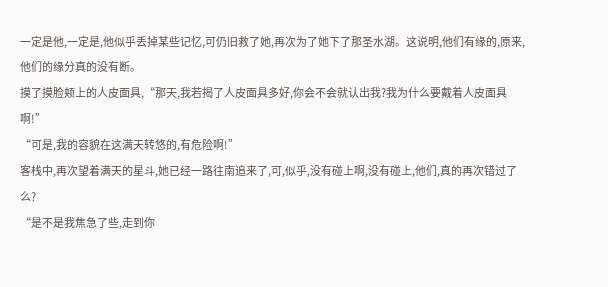一定是他,一定是,他似乎丢掉某些记忆,可仍旧救了她,再次为了她下了那圣水湖。这说明,他们有缘的,原来,他们的缘分真的没有断。
摸了摸脸颊上的人皮面具,“那天,我若揭了人皮面具多好,你会不会就认出我?我为什么要戴着人皮面具啊!”
“可是,我的容貌在这满天转悠的,有危险啊!”
客栈中,再次望着满天的星斗,她已经一路往南追来了,可,似乎,没有碰上啊,没有碰上,他们,真的再次错过了么?
“是不是我焦急了些,走到你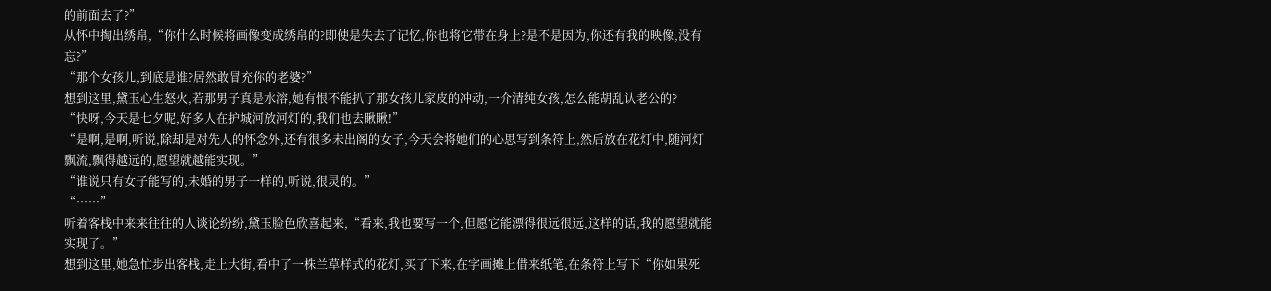的前面去了?”
从怀中掏出绣帛,“你什么时候将画像变成绣帛的?即使是失去了记忆,你也将它带在身上?是不是因为,你还有我的映像,没有忘?”
“那个女孩儿,到底是谁?居然敢冒充你的老婆?”
想到这里,黛玉心生怒火,若那男子真是水溶,她有恨不能扒了那女孩儿家皮的冲动,一介清纯女孩,怎么能胡乱认老公的?
“快呀,今天是七夕呢,好多人在护城河放河灯的,我们也去瞅瞅!”
“是啊,是啊,听说,除却是对先人的怀念外,还有很多未出阁的女子,今天会将她们的心思写到条符上,然后放在花灯中,随河灯飘流,飘得越远的,愿望就越能实现。”
“谁说只有女子能写的,未婚的男子一样的,听说,很灵的。”
“……”
听着客栈中来来往往的人谈论纷纷,黛玉脸色欣喜起来,“看来,我也要写一个,但愿它能漂得很远很远,这样的话,我的愿望就能实现了。”
想到这里,她急忙步出客栈,走上大街,看中了一株兰草样式的花灯,买了下来,在字画摊上借来纸笔,在条符上写下“你如果死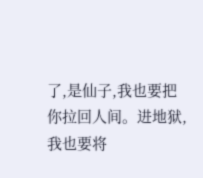了,是仙子,我也要把你拉回人间。进地狱,我也要将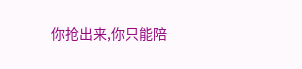你抢出来,你只能陪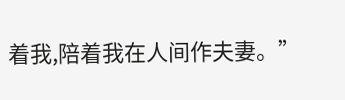着我,陪着我在人间作夫妻。”